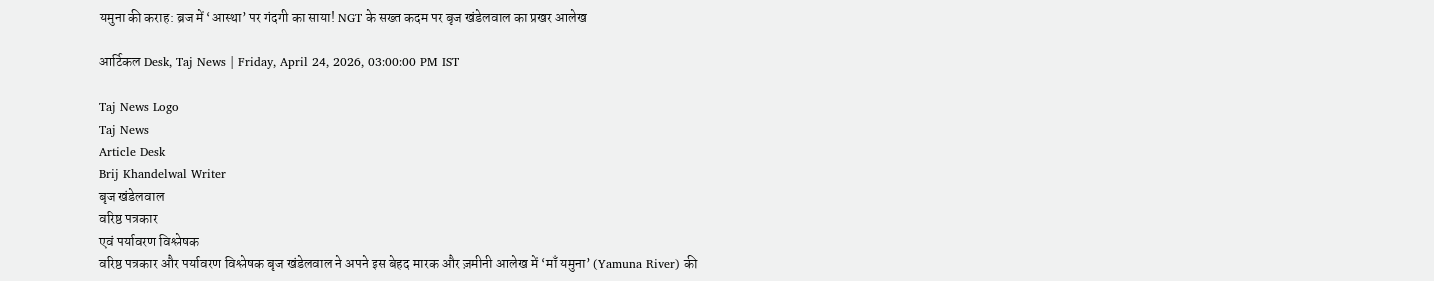यमुना की कराह: ब्रज में ‘आस्था’ पर गंदगी का साया! NGT के सख्त कदम पर बृज खंडेलवाल का प्रखर आलेख

आर्टिकल Desk, Taj News | Friday, April 24, 2026, 03:00:00 PM IST

Taj News Logo
Taj News
Article Desk
Brij Khandelwal Writer
बृज खंडेलवाल
वरिष्ठ पत्रकार
एवं पर्यावरण विश्लेषक
वरिष्ठ पत्रकार और पर्यावरण विश्लेषक बृज खंडेलवाल ने अपने इस बेहद मारक और ज़मीनी आलेख में ‘माँ यमुना’ (Yamuna River) की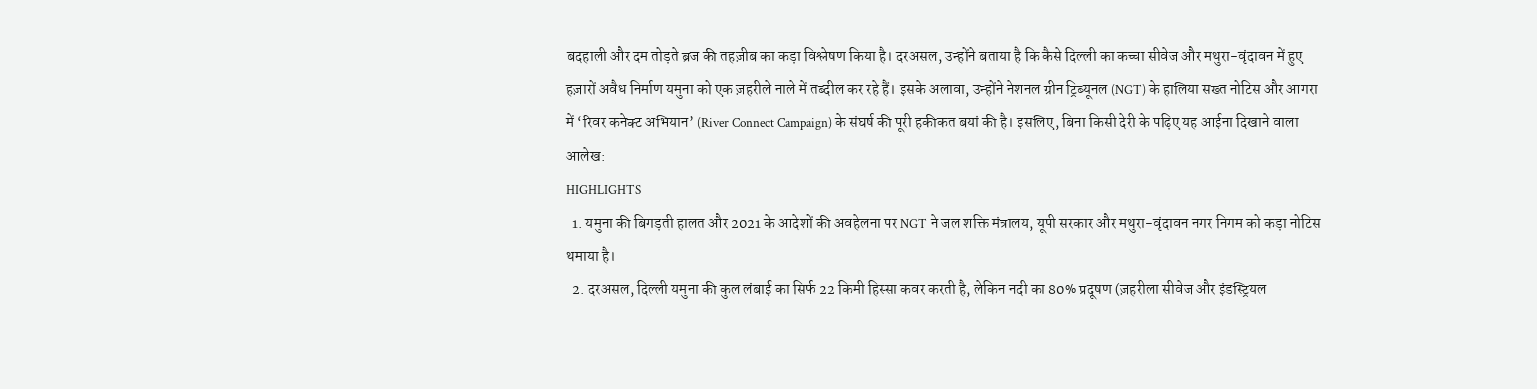बदहाली और दम तोड़ते ब्रज की तहज़ीब का कड़ा विश्लेषण किया है। दरअसल, उन्होंने बताया है कि कैसे दिल्ली का कच्चा सीवेज और मथुरा-वृंदावन में हुए हज़ारों अवैध निर्माण यमुना को एक ज़हरीले नाले में तब्दील कर रहे हैं। इसके अलावा, उन्होंने नेशनल ग्रीन ट्रिब्यूनल (NGT) के हालिया सख्त नोटिस और आगरा में ‘रिवर कनेक्ट अभियान’ (River Connect Campaign) के संघर्ष की पूरी हकीकत बयां की है। इसलिए, बिना किसी देरी के पढ़िए यह आईना दिखाने वाला आलेख:
HIGHLIGHTS
  1. यमुना की बिगड़ती हालत और 2021 के आदेशों की अवहेलना पर NGT ने जल शक्ति मंत्रालय, यूपी सरकार और मथुरा-वृंदावन नगर निगम को कड़ा नोटिस थमाया है।
  2. दरअसल, दिल्ली यमुना की कुल लंबाई का सिर्फ 22 किमी हिस्सा कवर करती है, लेकिन नदी का 80% प्रदूषण (ज़हरीला सीवेज और इंडस्ट्रियल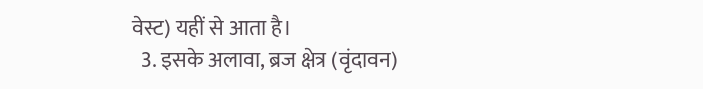वेस्ट) यहीं से आता है।
  3. इसके अलावा, ब्रज क्षेत्र (वृंदावन)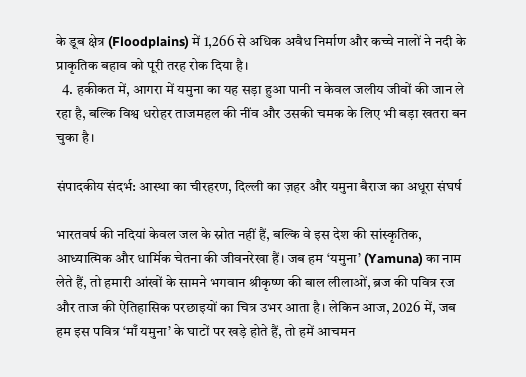के डूब क्षेत्र (Floodplains) में 1,266 से अधिक अवैध निर्माण और कच्चे नालों ने नदी के प्राकृतिक बहाव को पूरी तरह रोक दिया है।
  4. हकीकत में, आगरा में यमुना का यह सड़ा हुआ पानी न केवल जलीय जीवों की जान ले रहा है, बल्कि विश्व धरोहर ताजमहल की नींव और उसकी चमक के लिए भी बड़ा खतरा बन चुका है।

संपादकीय संदर्भ: आस्था का चीरहरण, दिल्ली का ज़हर और यमुना बैराज का अधूरा संघर्ष

भारतवर्ष की नदियां केवल जल के स्रोत नहीं हैं, बल्कि वे इस देश की सांस्कृतिक, आध्यात्मिक और धार्मिक चेतना की जीवनरेखा हैं। जब हम ‘यमुना’ (Yamuna) का नाम लेते हैं, तो हमारी आंखों के सामने भगवान श्रीकृष्ण की बाल लीलाओं, ब्रज की पवित्र रज और ताज की ऐतिहासिक परछाइयों का चित्र उभर आता है। लेकिन आज, 2026 में, जब हम इस पवित्र ‘माँ यमुना’ के घाटों पर खड़े होते हैं, तो हमें आचमन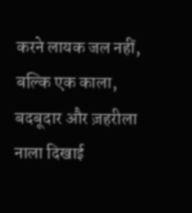करने लायक जल नहीं, बल्कि एक काला, बदबूदार और ज़हरीला नाला दिखाई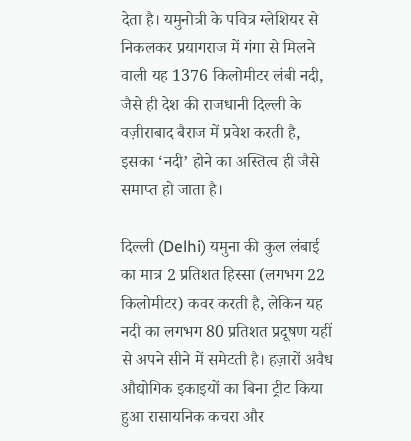देता है। यमुनोत्री के पवित्र ग्लेशियर से निकलकर प्रयागराज में गंगा से मिलने वाली यह 1376 किलोमीटर लंबी नदी, जैसे ही देश की राजधानी दिल्ली के वज़ीराबाद बैराज में प्रवेश करती है, इसका ‘नदी’ होने का अस्तित्व ही जैसे समाप्त हो जाता है।

दिल्ली (Delhi) यमुना की कुल लंबाई का मात्र 2 प्रतिशत हिस्सा (लगभग 22 किलोमीटर) कवर करती है, लेकिन यह नदी का लगभग 80 प्रतिशत प्रदूषण यहीं से अपने सीने में समेटती है। हज़ारों अवैध औद्योगिक इकाइयों का बिना ट्रीट किया हुआ रासायनिक कचरा और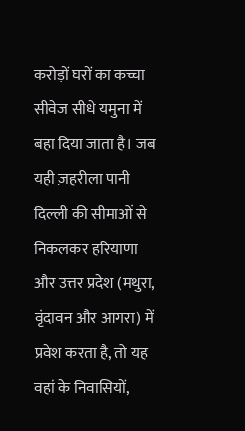करोड़ों घरों का कच्चा सीवेज सीधे यमुना में बहा दिया जाता है। जब यही ज़हरीला पानी दिल्ली की सीमाओं से निकलकर हरियाणा और उत्तर प्रदेश (मथुरा, वृंदावन और आगरा) में प्रवेश करता है, तो यह वहां के निवासियों,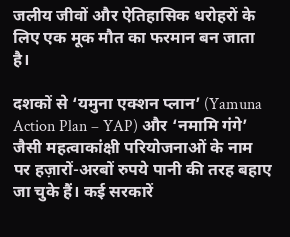जलीय जीवों और ऐतिहासिक धरोहरों के लिए एक मूक मौत का फरमान बन जाता है।

दशकों से ‘यमुना एक्शन प्लान’ (Yamuna Action Plan – YAP) और ‘नमामि गंगे’ जैसी महत्वाकांक्षी परियोजनाओं के नाम पर हज़ारों-अरबों रुपये पानी की तरह बहाए जा चुके हैं। कई सरकारें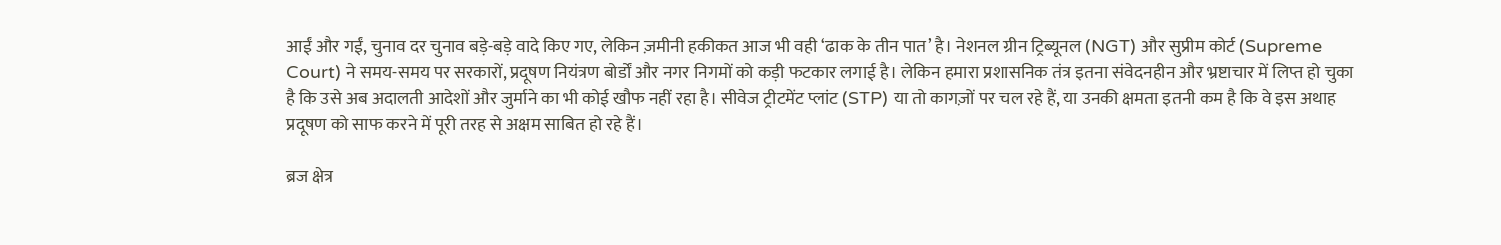आईं और गईं, चुनाव दर चुनाव बड़े-बड़े वादे किए गए, लेकिन ज़मीनी हकीकत आज भी वही ‘ढाक के तीन पात’ है। नेशनल ग्रीन ट्रिब्यूनल (NGT) और सुप्रीम कोर्ट (Supreme Court) ने समय-समय पर सरकारों, प्रदूषण नियंत्रण बोर्डों और नगर निगमों को कड़ी फटकार लगाई है। लेकिन हमारा प्रशासनिक तंत्र इतना संवेदनहीन और भ्रष्टाचार में लिप्त हो चुका है कि उसे अब अदालती आदेशों और जुर्माने का भी कोई खौफ नहीं रहा है। सीवेज ट्रीटमेंट प्लांट (STP) या तो कागज़ों पर चल रहे हैं, या उनकी क्षमता इतनी कम है कि वे इस अथाह प्रदूषण को साफ करने में पूरी तरह से अक्षम साबित हो रहे हैं।

ब्रज क्षेत्र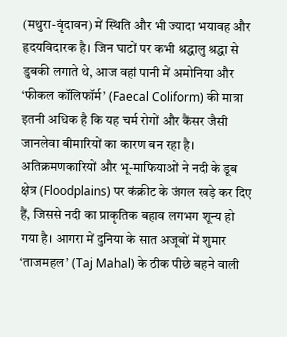(मथुरा-वृंदावन) में स्थिति और भी ज्यादा भयावह और हृदयविदारक है। जिन घाटों पर कभी श्रद्धालु श्रद्धा से डुबकी लगाते थे, आज वहां पानी में अमोनिया और ‘फीकल कॉलिफॉर्म’ (Faecal Coliform) की मात्रा इतनी अधिक है कि यह चर्म रोगों और कैंसर जैसी जानलेवा बीमारियों का कारण बन रहा है। अतिक्रमणकारियों और भू-माफियाओं ने नदी के डूब क्षेत्र (Floodplains) पर कंक्रीट के जंगल खड़े कर दिए हैं, जिससे नदी का प्राकृतिक बहाव लगभग शून्य हो गया है। आगरा में दुनिया के सात अजूबों में शुमार ‘ताजमहल’ (Taj Mahal) के ठीक पीछे बहने वाली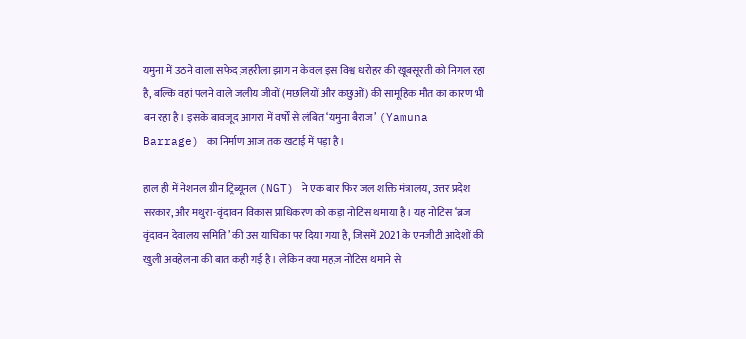यमुना में उठने वाला सफेद ज़हरीला झाग न केवल इस विश्व धरोहर की खूबसूरती को निगल रहा है, बल्कि वहां पलने वाले जलीय जीवों (मछलियों और कछुओं) की सामूहिक मौत का कारण भी बन रहा है। इसके बावजूद आगरा में वर्षों से लंबित ‘यमुना बैराज’ (Yamuna Barrage) का निर्माण आज तक खटाई में पड़ा है।

हाल ही में नेशनल ग्रीन ट्रिब्यूनल (NGT) ने एक बार फिर जल शक्ति मंत्रालय, उत्तर प्रदेश सरकार, और मथुरा-वृंदावन विकास प्राधिकरण को कड़ा नोटिस थमाया है। यह नोटिस ‘ब्रज वृंदावन देवालय समिति’ की उस याचिका पर दिया गया है, जिसमें 2021 के एनजीटी आदेशों की खुली अवहेलना की बात कही गई है। लेकिन क्या महज़ नोटिस थमाने से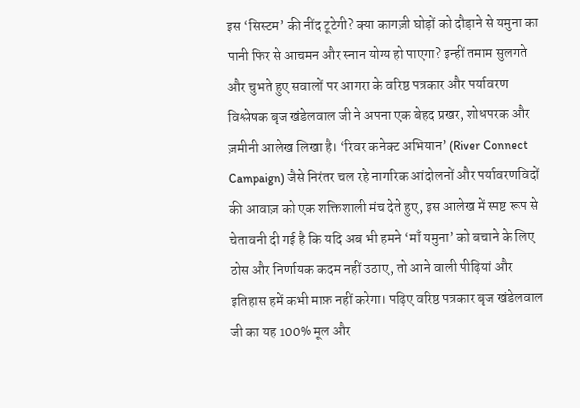इस ‘सिस्टम’ की नींद टूटेगी? क्या कागज़ी घोड़ों को दौड़ाने से यमुना का पानी फिर से आचमन और स्नान योग्य हो पाएगा? इन्हीं तमाम सुलगते और चुभते हुए सवालों पर आगरा के वरिष्ठ पत्रकार और पर्यावरण विश्लेषक बृज खंडेलवाल जी ने अपना एक बेहद प्रखर, शोधपरक और ज़मीनी आलेख लिखा है। ‘रिवर कनेक्ट अभियान’ (River Connect Campaign) जैसे निरंतर चल रहे नागरिक आंदोलनों और पर्यावरणविदों की आवाज़ को एक शक्तिशाली मंच देते हुए, इस आलेख में स्पष्ट रूप से चेतावनी दी गई है कि यदि अब भी हमने ‘माँ यमुना’ को बचाने के लिए ठोस और निर्णायक कदम नहीं उठाए, तो आने वाली पीढ़ियां और इतिहास हमें कभी माफ़ नहीं करेगा। पढ़िए वरिष्ठ पत्रकार बृज खंडेलवाल जी का यह 100% मूल और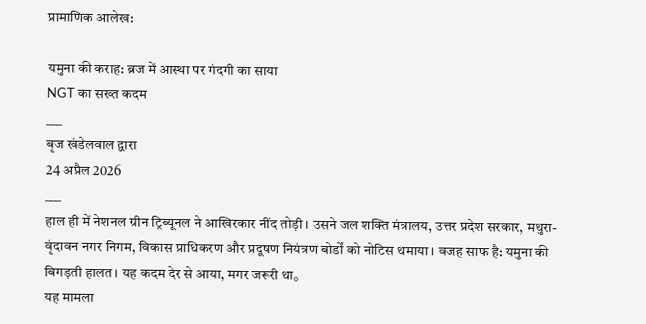प्रामाणिक आलेख:

यमुना की कराह: ब्रज में आस्था पर गंदगी का साया
NGT का सख्त कदम
___
बृज खंडेलवाल द्वारा
24 अप्रैल 2026
___
हाल ही में नेशनल ग्रीन ट्रिब्यूनल ने आखिरकार नींद तोड़ी। उसने जल शक्ति मंत्रालय, उत्तर प्रदेश सरकार, मथुरा-वृंदावन नगर निगम, विकास प्राधिकरण और प्रदूषण नियंत्रण बोर्डों को नोटिस थमाया। वजह साफ है: यमुना की बिगड़ती हालत। यह कदम देर से आया, मगर जरूरी था。
यह मामला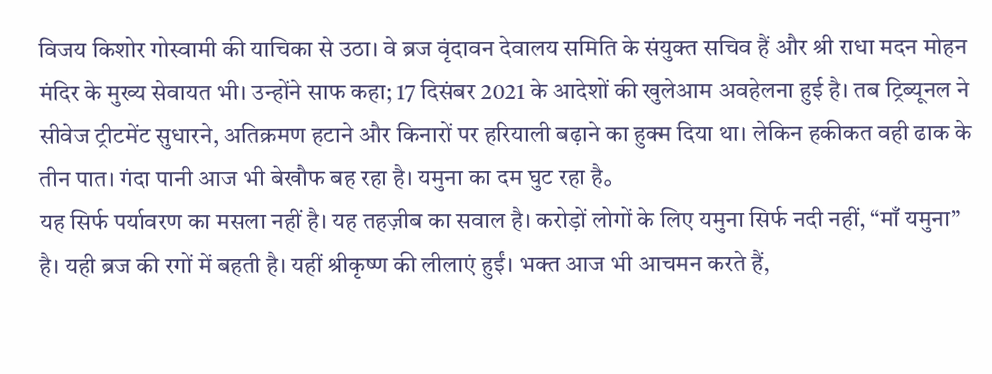विजय किशोर गोस्वामी की याचिका से उठा। वे ब्रज वृंदावन देवालय समिति के संयुक्त सचिव हैं और श्री राधा मदन मोहन मंदिर के मुख्य सेवायत भी। उन्होंने साफ कहा; 17 दिसंबर 2021 के आदेशों की खुलेआम अवहेलना हुई है। तब ट्रिब्यूनल ने सीवेज ट्रीटमेंट सुधारने, अतिक्रमण हटाने और किनारों पर हरियाली बढ़ाने का हुक्म दिया था। लेकिन हकीकत वही ढाक के तीन पात। गंदा पानी आज भी बेखौफ बह रहा है। यमुना का दम घुट रहा है。
यह सिर्फ पर्यावरण का मसला नहीं है। यह तहज़ीब का सवाल है। करोड़ों लोगों के लिए यमुना सिर्फ नदी नहीं, “माँ यमुना” है। यही ब्रज की रगों में बहती है। यहीं श्रीकृष्ण की लीलाएं हुईं। भक्त आज भी आचमन करते हैं,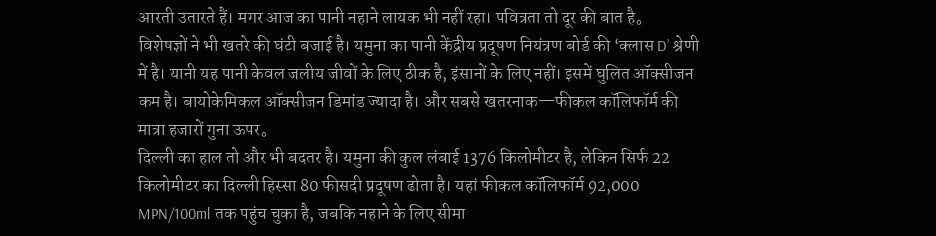आरती उतारते हैं। मगर आज का पानी नहाने लायक भी नहीं रहा। पवित्रता तो दूर की बात है。
विशेषज्ञों ने भी खतरे की घंटी बजाई है। यमुना का पानी केंद्रीय प्रदूषण नियंत्रण बोर्ड की ‘क्लास D’ श्रेणी में है। यानी यह पानी केवल जलीय जीवों के लिए ठीक है, इंसानों के लिए नहीं। इसमें घुलित ऑक्सीजन कम है। बायोकेमिकल ऑक्सीजन डिमांड ज्यादा है। और सबसे खतरनाक—फीकल कॉलिफॉर्म की मात्रा हजारों गुना ऊपर。
दिल्ली का हाल तो और भी बदतर है। यमुना की कुल लंबाई 1376 किलोमीटर है, लेकिन सिर्फ 22 किलोमीटर का दिल्ली हिस्सा 80 फीसदी प्रदूषण ढोता है। यहां फीकल कॉलिफॉर्म 92,000 MPN/100ml तक पहुंच चुका है, जबकि नहाने के लिए सीमा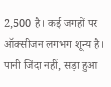2,500 है। कई जगहों पर ऑक्सीजन लगभग शून्य है। पानी जिंदा नहीं, सड़ा हुआ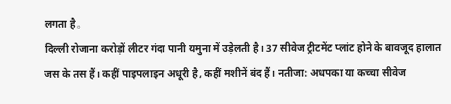लगता है。
दिल्ली रोजाना करोड़ों लीटर गंदा पानी यमुना में उड़ेलती है। 37 सीवेज ट्रीटमेंट प्लांट होने के बावजूद हालात जस के तस हैं। कहीं पाइपलाइन अधूरी है, कहीं मशीनें बंद हैं। नतीजा: अधपका या कच्चा सीवेज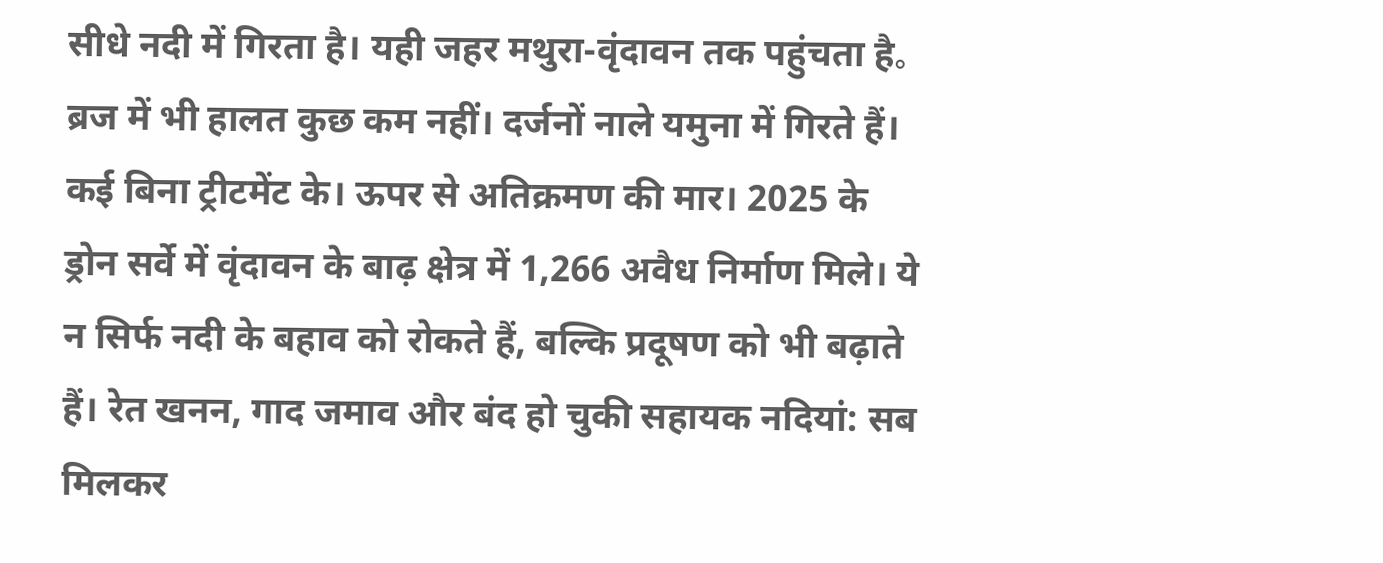सीधे नदी में गिरता है। यही जहर मथुरा-वृंदावन तक पहुंचता है。
ब्रज में भी हालत कुछ कम नहीं। दर्जनों नाले यमुना में गिरते हैं। कई बिना ट्रीटमेंट के। ऊपर से अतिक्रमण की मार। 2025 के ड्रोन सर्वे में वृंदावन के बाढ़ क्षेत्र में 1,266 अवैध निर्माण मिले। ये न सिर्फ नदी के बहाव को रोकते हैं, बल्कि प्रदूषण को भी बढ़ाते हैं। रेत खनन, गाद जमाव और बंद हो चुकी सहायक नदियां: सब मिलकर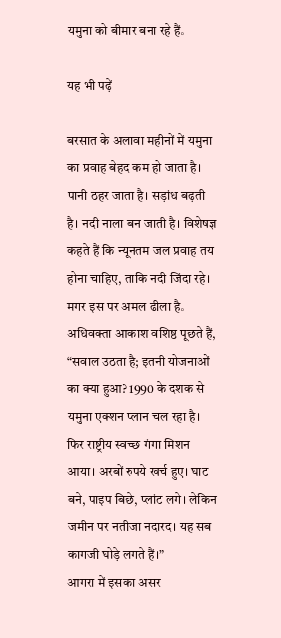यमुना को बीमार बना रहे हैं。

यह भी पढ़ें

बरसात के अलावा महीनों में यमुना का प्रवाह बेहद कम हो जाता है। पानी ठहर जाता है। सड़ांध बढ़ती है। नदी नाला बन जाती है। विशेषज्ञ कहते हैं कि न्यूनतम जल प्रवाह तय होना चाहिए, ताकि नदी जिंदा रहे। मगर इस पर अमल ढीला है。
अधिवक्ता आकाश वशिष्ठ पूछते हैं, “सवाल उठता है; इतनी योजनाओं का क्या हुआ? 1990 के दशक से यमुना एक्शन प्लान चल रहा है। फिर राष्ट्रीय स्वच्छ गंगा मिशन आया। अरबों रुपये खर्च हुए। घाट बने, पाइप बिछे, प्लांट लगे। लेकिन जमीन पर नतीजा नदारद। यह सब कागजी घोड़े लगते हैं।”
आगरा में इसका असर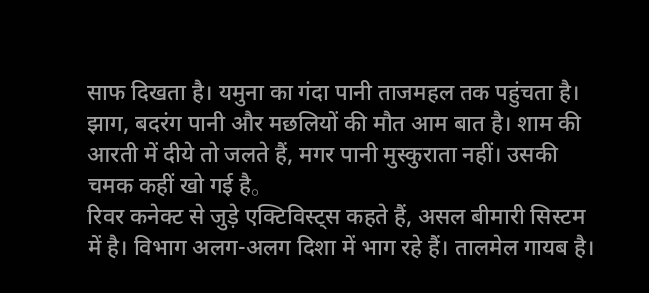साफ दिखता है। यमुना का गंदा पानी ताजमहल तक पहुंचता है। झाग, बदरंग पानी और मछलियों की मौत आम बात है। शाम की आरती में दीये तो जलते हैं, मगर पानी मुस्कुराता नहीं। उसकी चमक कहीं खो गई है。
रिवर कनेक्ट से जुड़े एक्टिविस्ट्स कहते हैं, असल बीमारी सिस्टम में है। विभाग अलग-अलग दिशा में भाग रहे हैं। तालमेल गायब है।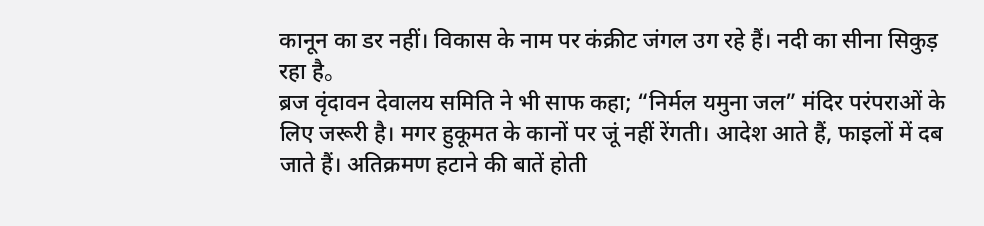कानून का डर नहीं। विकास के नाम पर कंक्रीट जंगल उग रहे हैं। नदी का सीना सिकुड़ रहा है。
ब्रज वृंदावन देवालय समिति ने भी साफ कहा; “निर्मल यमुना जल” मंदिर परंपराओं के लिए जरूरी है। मगर हुकूमत के कानों पर जूं नहीं रेंगती। आदेश आते हैं, फाइलों में दब जाते हैं। अतिक्रमण हटाने की बातें होती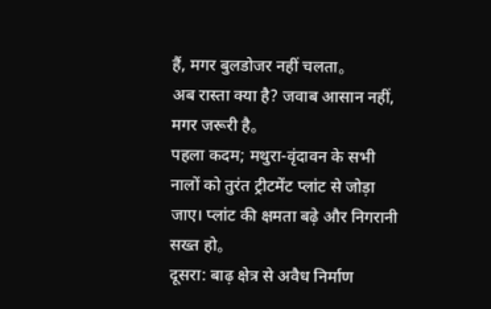हैं, मगर बुलडोजर नहीं चलता。
अब रास्ता क्या है? जवाब आसान नहीं, मगर जरूरी है。
पहला कदम; मथुरा-वृंदावन के सभी नालों को तुरंत ट्रीटमेंट प्लांट से जोड़ा जाए। प्लांट की क्षमता बढ़े और निगरानी सख्त हो。
दूसरा: बाढ़ क्षेत्र से अवैध निर्माण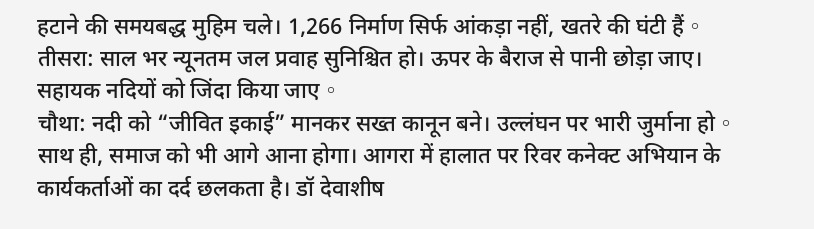हटाने की समयबद्ध मुहिम चले। 1,266 निर्माण सिर्फ आंकड़ा नहीं, खतरे की घंटी हैं。
तीसरा: साल भर न्यूनतम जल प्रवाह सुनिश्चित हो। ऊपर के बैराज से पानी छोड़ा जाए। सहायक नदियों को जिंदा किया जाए。
चौथा: नदी को “जीवित इकाई” मानकर सख्त कानून बने। उल्लंघन पर भारी जुर्माना हो。
साथ ही, समाज को भी आगे आना होगा। आगरा में हालात पर रिवर कनेक्ट अभियान के कार्यकर्ताओं का दर्द छलकता है। डॉ देवाशीष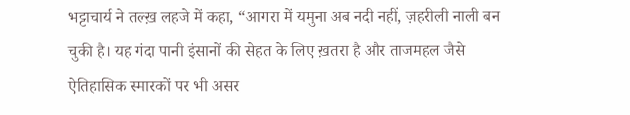भट्टाचार्य ने तल्ख़ लहजे में कहा, “आगरा में यमुना अब नदी नहीं, ज़हरीली नाली बन चुकी है। यह गंदा पानी इंसानों की सेहत के लिए ख़तरा है और ताजमहल जैसे ऐतिहासिक स्मारकों पर भी असर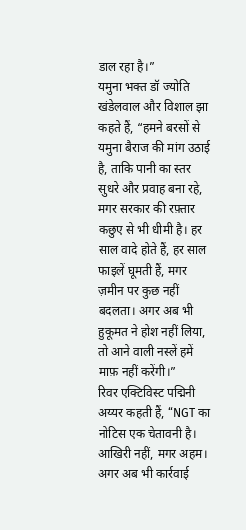डाल रहा है।”
यमुना भक्त डॉ ज्योति खंडेलवाल और विशाल झा कहते हैं, “हमने बरसों से यमुना बैराज की मांग उठाई है, ताकि पानी का स्तर सुधरे और प्रवाह बना रहे, मगर सरकार की रफ़्तार कछुए से भी धीमी है। हर साल वादे होते हैं, हर साल फाइलें घूमती हैं, मगर ज़मीन पर कुछ नहीं बदलता। अगर अब भी हुकूमत ने होश नहीं लिया, तो आने वाली नस्लें हमें माफ़ नहीं करेंगी।”
रिवर एक्टिविस्ट पद्मिनी अय्यर कहती हैं, “NGT का नोटिस एक चेतावनी है। आखिरी नहीं, मगर अहम। अगर अब भी कार्रवाई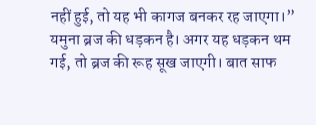नहीं हुई, तो यह भी कागज बनकर रह जाएगा।”
यमुना ब्रज की धड़कन है। अगर यह धड़कन थम गई, तो ब्रज की रूह सूख जाएगी। बात साफ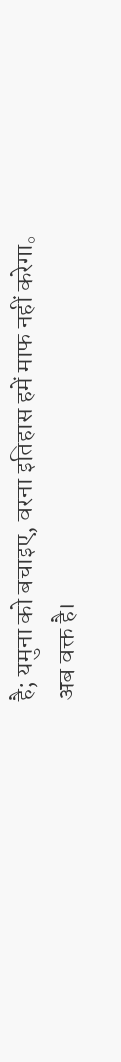है; यमुना को बचाइए, वरना इतिहास हमें माफ नहीं करेगा。
अब वक्त है।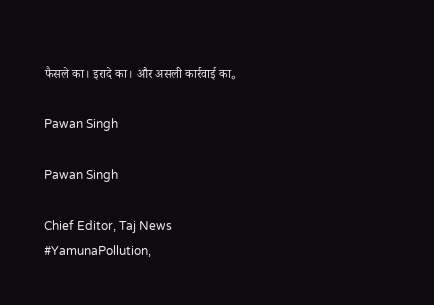फैसले का। इरादे का। और असली कार्रवाई का。

Pawan Singh

Pawan Singh

Chief Editor, Taj News
#YamunaPollution,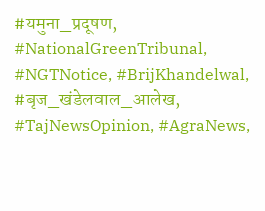#यमुना_प्रदूषण, #NationalGreenTribunal, #NGTNotice, #BrijKhandelwal, #बृज_खंडेलवाल_आलेख, #TajNewsOpinion, #AgraNews,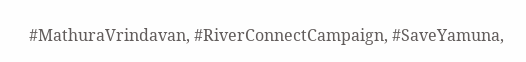#MathuraVrindavan, #RiverConnectCampaign, #SaveYamuna,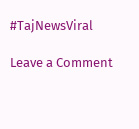#TajNewsViral

Leave a Comment